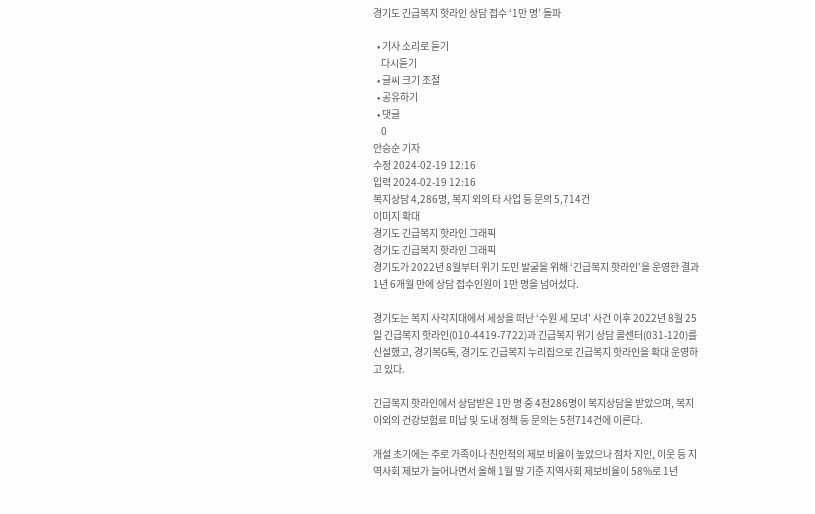경기도 긴급복지 핫라인 상담 접수 ‘1만 명’ 돌파

  • 기사 소리로 듣기
    다시듣기
  • 글씨 크기 조절
  • 공유하기
  • 댓글
    0
안승순 기자
수정 2024-02-19 12:16
입력 2024-02-19 12:16
복지상담 4,286명, 복지 외의 타 사업 등 문의 5,714건
이미지 확대
경기도 긴급복지 핫라인 그래픽
경기도 긴급복지 핫라인 그래픽
경기도가 2022년 8월부터 위기 도민 발굴을 위해 ‘긴급복지 핫라인’을 운영한 결과 1년 6개월 만에 상담 접수인원이 1만 명을 넘어섰다.

경기도는 복지 사각지대에서 세상을 떠난 ‘수원 세 모녀’ 사건 이후 2022년 8월 25일 긴급복지 핫라인(010-4419-7722)과 긴급복지 위기 상담 콜센터(031-120)를 신설했고, 경기복G톡, 경기도 긴급복지 누리집으로 긴급복지 핫라인을 확대 운영하고 있다.

긴급복지 핫라인에서 상담받은 1만 명 중 4천286명이 복지상담을 받았으며, 복지 이외의 건강보험료 미납 및 도내 정책 등 문의는 5천714건에 이른다.

개설 초기에는 주로 가족이나 친인척의 제보 비율이 높았으나 점차 지인, 이웃 등 지역사회 제보가 늘어나면서 올해 1월 말 기준 지역사회 제보비율이 58%로 1년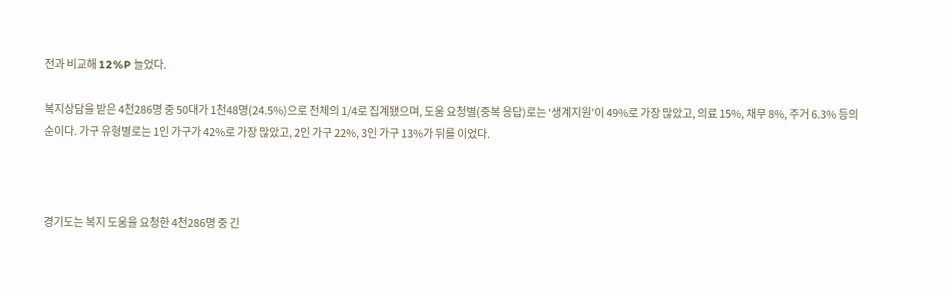전과 비교해 12%P 늘었다.

복지상담을 받은 4천286명 중 50대가 1천48명(24.5%)으로 전체의 1/4로 집계됐으며, 도움 요청별(중복 응답)로는 ‘생계지원’이 49%로 가장 많았고, 의료 15%, 채무 8%, 주거 6.3% 등의 순이다. 가구 유형별로는 1인 가구가 42%로 가장 많았고, 2인 가구 22%, 3인 가구 13%가 뒤를 이었다.



경기도는 복지 도움을 요청한 4천286명 중 긴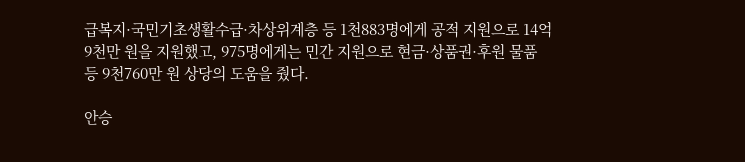급복지·국민기초생활수급·차상위계층 등 1천883명에게 공적 지원으로 14억 9천만 원을 지원했고, 975명에게는 민간 지원으로 현금·상품권·후원 물품 등 9천760만 원 상당의 도움을 줬다.

안승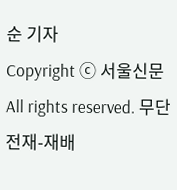순 기자
Copyright ⓒ 서울신문 All rights reserved. 무단 전재-재배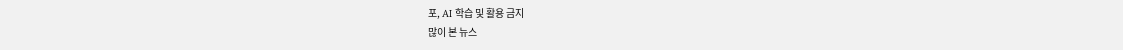포, AI 학습 및 활용 금지
많이 본 뉴스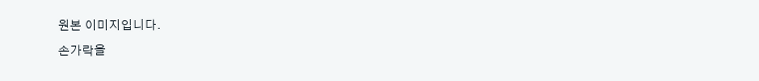원본 이미지입니다.
손가락을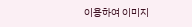이용하여 이미지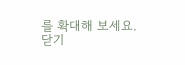를 확대해 보세요.
닫기